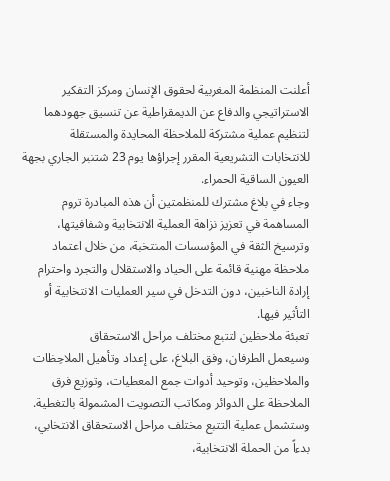أعلنت المنظمة المغربية لحقوق الإنسان ومركز التفكير الاستراتيجي والدفاع عن الديمقراطية عن تنسيق جهودهما لتنظيم عملية مشتركة للملاحظة المحايدة والمستقلة للانتخابات التشريعية المقرر إجراؤها يوم 23 شتنبر الجاري بجهة العيون الساقية الحمراء.
وجاء في بلاغ مشترك للمنظمتين أن هذه المبادرة تروم المساهمة في تعزيز نزاهة العملية الانتخابية وشفافيتها، وترسيخ الثقة في المؤسسات المنتخبة، من خلال اعتماد ملاحظة مهنية قائمة على الحياد والاستقلال والتجرد واحترام إرادة الناخبين، دون التدخل في سير العمليات الانتخابية أو التأثير فيها.
تعبئة ملاحظين لتتبع مختلف مراحل الاستحقاق
وسيعمل الطرفان، وفق البلاغ، على إعداد وتأهيل الملاحِظات والملاحظين، وتوحيد أدوات جمع المعطيات، وتوزيع فرق الملاحظة على الدوائر ومكاتب التصويت المشمولة بالتغطية.
وستشمل عملية التتبع مختلف مراحل الاستحقاق الانتخابي، بدءاً من الحملة الانتخابية،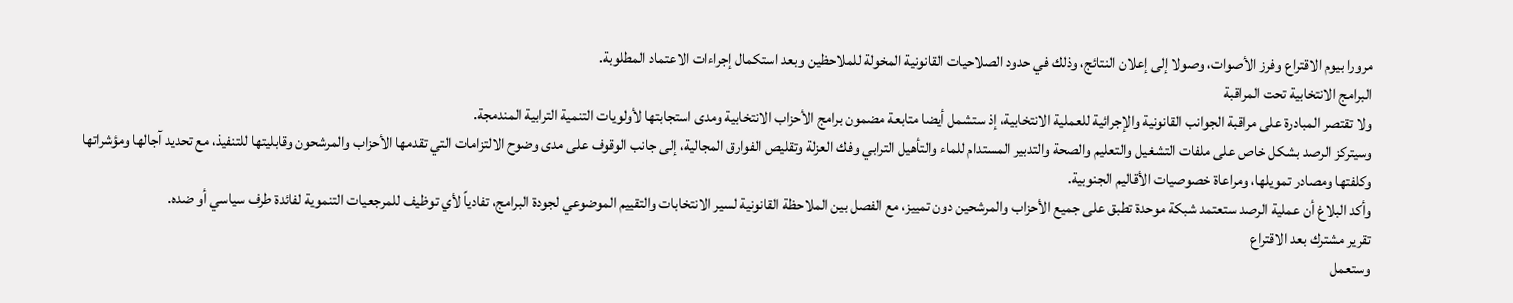مرورا بيوم الاقتراع وفرز الأصوات، وصولا إلى إعلان النتائج، وذلك في حدود الصلاحيات القانونية المخولة للملاحظين وبعد استكمال إجراءات الاعتماد المطلوبة.
البرامج الانتخابية تحت المراقبة
ولا تقتصر المبادرة على مراقبة الجوانب القانونية والإجرائية للعملية الانتخابية، إذ ستشمل أيضا متابعة مضمون برامج الأحزاب الانتخابية ومدى استجابتها لأولويات التنمية الترابية المندمجة.
وسيتركز الرصد بشكل خاص على ملفات التشغيل والتعليم والصحة والتدبير المستدام للماء والتأهيل الترابي وفك العزلة وتقليص الفوارق المجالية، إلى جانب الوقوف على مدى وضوح الالتزامات التي تقدمها الأحزاب والمرشحون وقابليتها للتنفيذ، مع تحديد آجالها ومؤشراتها وكلفتها ومصادر تمويلها، ومراعاة خصوصيات الأقاليم الجنوبية.
وأكد البلاغ أن عملية الرصد ستعتمد شبكة موحدة تطبق على جميع الأحزاب والمرشحين دون تمييز، مع الفصل بين الملاحظة القانونية لسير الانتخابات والتقييم الموضوعي لجودة البرامج، تفادياً لأي توظيف للمرجعيات التنموية لفائدة طرف سياسي أو ضده.
تقرير مشترك بعد الاقتراع
وستعمل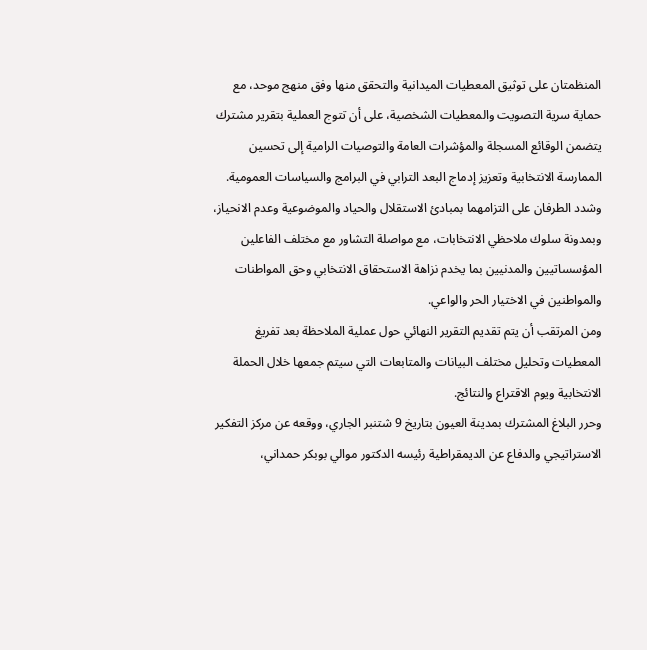المنظمتان على توثيق المعطيات الميدانية والتحقق منها وفق منهج موحد، مع حماية سرية التصويت والمعطيات الشخصية، على أن تتوج العملية بتقرير مشترك يتضمن الوقائع المسجلة والمؤشرات العامة والتوصيات الرامية إلى تحسين الممارسة الانتخابية وتعزيز إدماج البعد الترابي في البرامج والسياسات العمومية.
وشدد الطرفان على التزامهما بمبادئ الاستقلال والحياد والموضوعية وعدم الانحياز، وبمدونة سلوك ملاحظي الانتخابات، مع مواصلة التشاور مع مختلف الفاعلين المؤسساتيين والمدنيين بما يخدم نزاهة الاستحقاق الانتخابي وحق المواطنات والمواطنين في الاختيار الحر والواعي.
ومن المرتقب أن يتم تقديم التقرير النهائي حول عملية الملاحظة بعد تفريغ المعطيات وتحليل مختلف البيانات والمتابعات التي سيتم جمعها خلال الحملة الانتخابية ويوم الاقتراع والنتائج.
وحرر البلاغ المشترك بمدينة العيون بتاريخ 9 شتنبر الجاري، ووقعه عن مركز التفكير الاستراتيجي والدفاع عن الديمقراطية رئيسه الدكتور موالي بوبكر حمداني،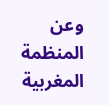وعن المنظمة المغربية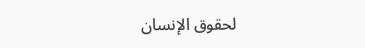لحقوق الإنسان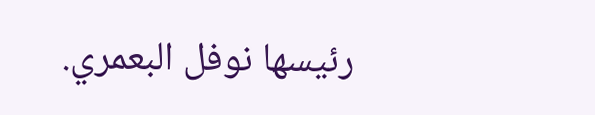رئيسها نوفل البعمري.